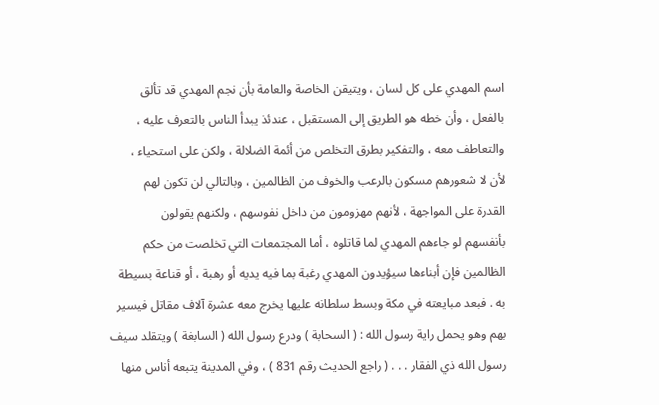اسم المهدي على كل لسان ، ويتيقن الخاصة والعامة بأن نجم المهدي قد تألق
بالفعل ، وأن خطه هو الطريق إلى المستقبل ، عندئذ يبدأ الناس بالتعرف عليه ،
والتعاطف معه ، والتفكير بطرق التخلص من أئمة الضلالة ، ولكن على استحياء ،
لأن لا شعورهم مسكون بالرعب والخوف من الظالمين ، وبالتالي لن تكون لهم
القدرة على المواجهة ، لأنهم مهزومون من داخل نفوسهم ، ولكنهم يقولون
بأنفسهم لو جاءهم المهدي لما قاتلوه ، أما المجتمعات التي تخلصت من حكم
الظالمين فإن أبناءها سيؤيدون المهدي رغبة بما فيه يديه أو رهبة ، أو قناعة بسيطة
به . فبعد مبايعته في مكة وبسط سلطانه عليها يخرج معه عشرة آلاف مقاتل فيسير
بهم وهو يحمل راية رسول الله : ( السحابة ) ودرع رسول الله ( السابغة ) ويتقلد سيف
رسول الله ذي الفقار . . . ( راجع الحديث رقم 831 ) ، وفي المدينة يتبعه أناس منها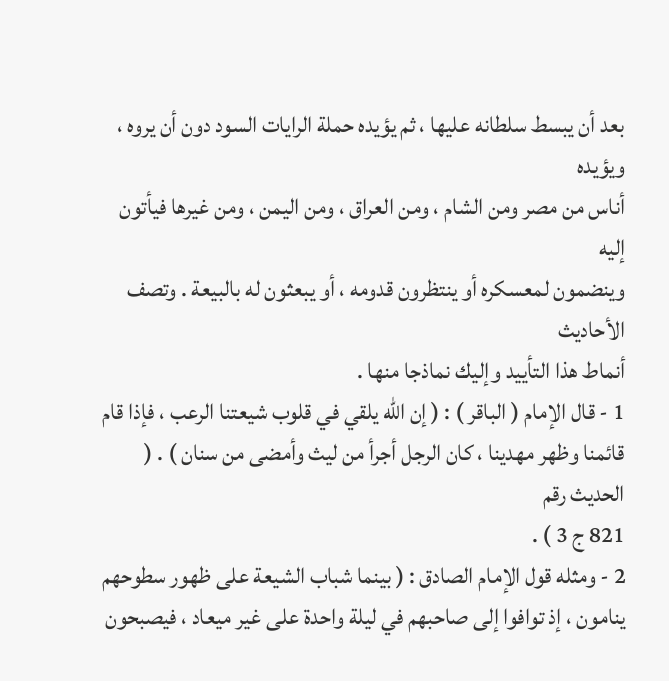بعد أن يبسط سلطانه عليها ، ثم يؤيده حملة الرايات السود دون أن يروه ، ويؤيده
أناس من مصر ومن الشام ، ومن العراق ، ومن اليمن ، ومن غيرها فيأتون إليه
وينضمون لمعسكره أو ينتظرون قدومه ، أو يبعثون له بالبيعة . وتصف الأحاديث
أنماط هذا التأييد وإليك نماذجا منها .
1 - قال الإمام ( الباقر ) : ( إن الله يلقي في قلوب شيعتنا الرعب ، فإذا قام
قائمنا وظهر مهدينا ، كان الرجل أجرأ من ليث وأمضى من سنان ) . ( الحديث رقم
821 ج 3 ) .
2 - ومثله قول الإمام الصادق : ( بينما شباب الشيعة على ظهور سطوحهم
ينامون ، إذ توافوا إلى صاحبهم في ليلة واحدة على غير ميعاد ، فيصبحون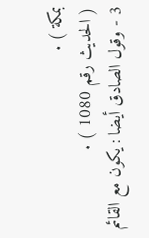بمكة ) .
( الحديث رقم 1080 ) .
3 - وقول الصادق أيضا : يكون مع القائم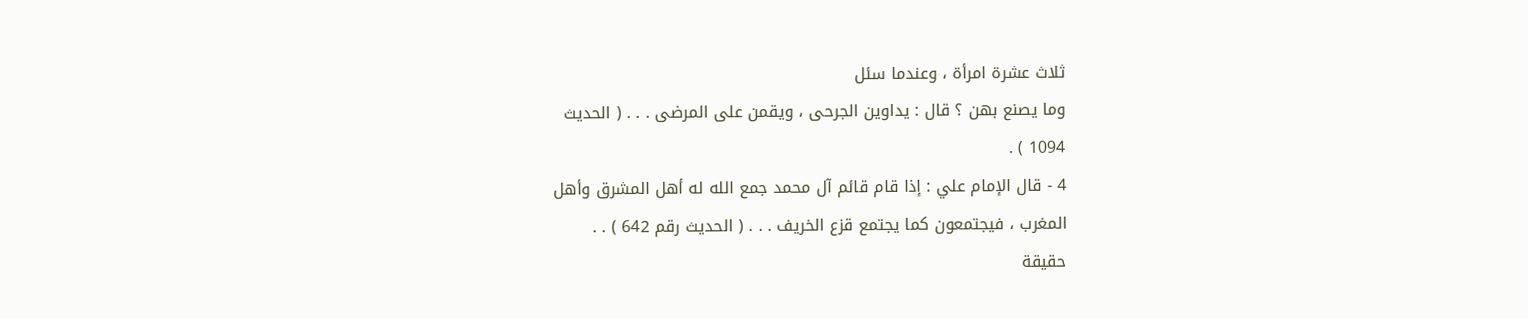ثلاث عشرة امرأة ، وعندما سئل
وما يصنع بهن ؟ قال : يداوين الجرحى ، ويقمن على المرضى . . . ( الحديث
1094 ) .
4 - قال الإمام علي : إذا قام قائم آل محمد جمع الله له أهل المشرق وأهل
المغرب ، فيجتمعون كما يجتمع قزع الخريف . . . ( الحديث رقم 642 ) . .
حقيقة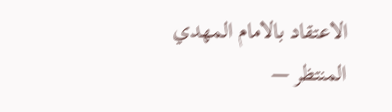الاعتقاد بالامام المهدي المنتظر —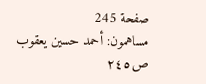صفحة 245
مساهمون: أحمد حسين يعقوب
ص٢٤٥